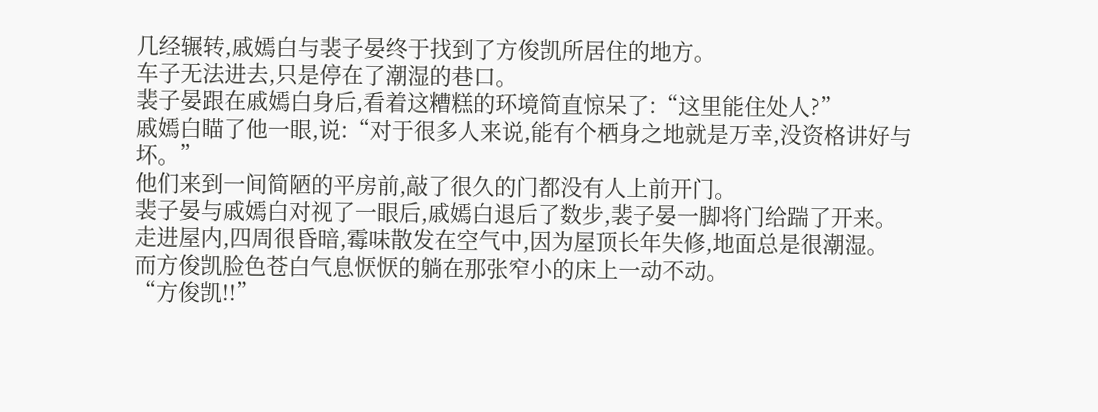几经辗转,戚嫣白与裴子晏终于找到了方俊凯所居住的地方。
车子无法进去,只是停在了潮湿的巷口。
裴子晏跟在戚嫣白身后,看着这糟糕的环境简直惊呆了:“这里能住处人?”
戚嫣白瞄了他一眼,说:“对于很多人来说,能有个栖身之地就是万幸,没资格讲好与坏。”
他们来到一间简陋的平房前,敲了很久的门都没有人上前开门。
裴子晏与戚嫣白对视了一眼后,戚嫣白退后了数步,裴子晏一脚将门给踹了开来。
走进屋内,四周很昏暗,霉味散发在空气中,因为屋顶长年失修,地面总是很潮湿。
而方俊凯脸色苍白气息恹恹的躺在那张窄小的床上一动不动。
“方俊凯!!”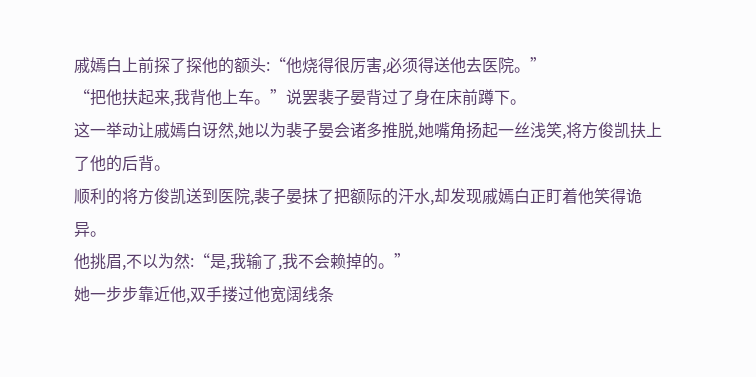戚嫣白上前探了探他的额头:“他烧得很厉害,必须得送他去医院。”
“把他扶起来,我背他上车。”说罢裴子晏背过了身在床前蹲下。
这一举动让戚嫣白讶然,她以为裴子晏会诸多推脱,她嘴角扬起一丝浅笑,将方俊凯扶上了他的后背。
顺利的将方俊凯送到医院,裴子晏抹了把额际的汗水,却发现戚嫣白正盯着他笑得诡异。
他挑眉,不以为然:“是,我输了,我不会赖掉的。”
她一步步靠近他,双手搂过他宽阔线条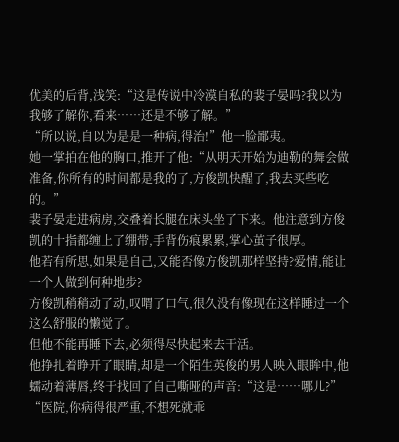优美的后背,浅笑:“这是传说中冷漠自私的裴子晏吗?我以为我够了解你,看来……还是不够了解。”
“所以说,自以为是是一种病,得治!”他一脸鄙夷。
她一掌拍在他的胸口,推开了他:“从明天开始为迪勒的舞会做准备,你所有的时间都是我的了,方俊凯快醒了,我去买些吃的。”
裴子晏走进病房,交叠着长腿在床头坐了下来。他注意到方俊凯的十指都缠上了绷带,手背伤痕累累,掌心茧子很厚。
他若有所思,如果是自己,又能否像方俊凯那样坚持?爱情,能让一个人做到何种地步?
方俊凯稍稍动了动,叹喟了口气,很久没有像现在这样睡过一个这么舒服的懒觉了。
但他不能再睡下去,必须得尽快起来去干活。
他挣扎着睁开了眼睛,却是一个陌生英俊的男人映入眼眸中,他蠕动着薄唇,终于找回了自己嘶哑的声音:“这是……哪儿?”
“医院,你病得很严重,不想死就乖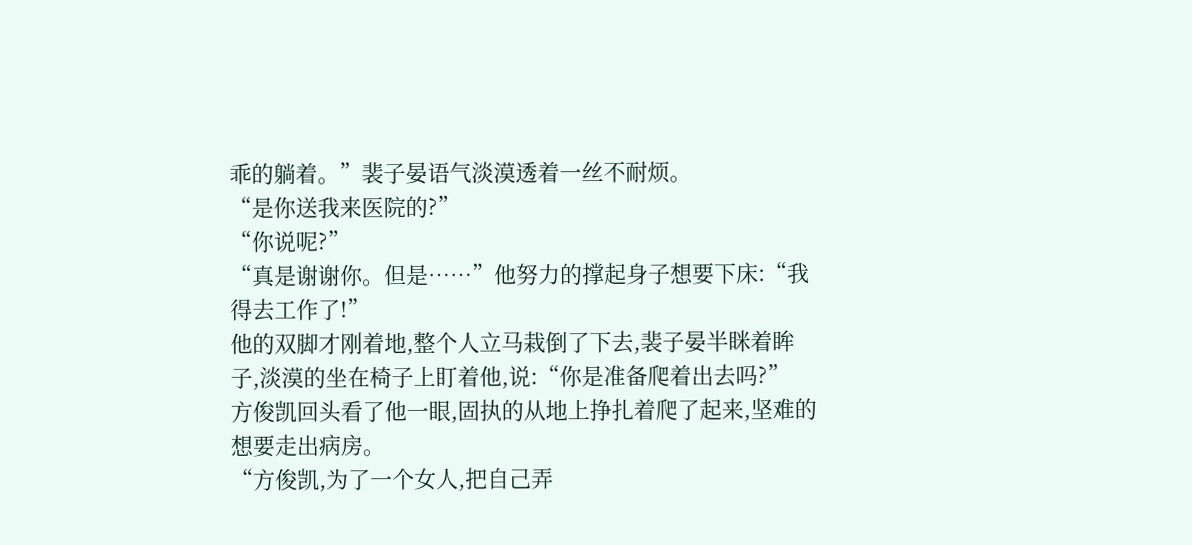乖的躺着。”裴子晏语气淡漠透着一丝不耐烦。
“是你送我来医院的?”
“你说呢?”
“真是谢谢你。但是……”他努力的撑起身子想要下床:“我得去工作了!”
他的双脚才刚着地,整个人立马栽倒了下去,裴子晏半眯着眸子,淡漠的坐在椅子上盯着他,说:“你是准备爬着出去吗?”
方俊凯回头看了他一眼,固执的从地上挣扎着爬了起来,坚难的想要走出病房。
“方俊凯,为了一个女人,把自己弄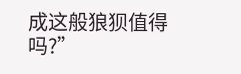成这般狼狈值得吗?”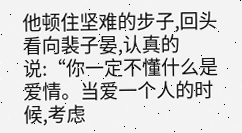他顿住坚难的步子,回头看向裴子晏,认真的说:“你一定不懂什么是爱情。当爱一个人的时候,考虑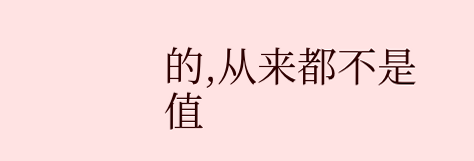的,从来都不是值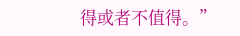得或者不值得。”